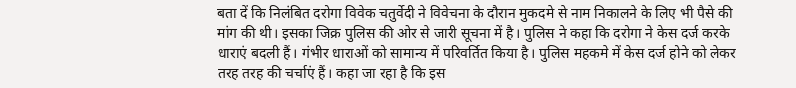बता दें कि निलंबित दरोगा विवेक चतुर्वेदी ने विवेचना के दौरान मुकदमे से नाम निकालने के लिए भी पैसे की मांग की थी। इसका जिक्र पुलिस की ओर से जारी सूचना में है। पुलिस ने कहा कि दरोगा ने केस दर्ज करके धाराएं बदली हैं। गंभीर धाराओं को सामान्य में परिवर्तित किया है। पुलिस महकमे में केस दर्ज होने को लेकर तरह तरह की चर्चाएं हैं। कहा जा रहा है कि इस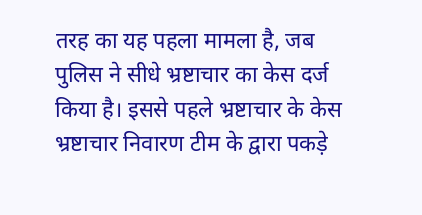तरह का यह पहला मामला है, जब पुलिस ने सीधे भ्रष्टाचार का केस दर्ज किया है। इससे पहले भ्रष्टाचार के केस भ्रष्टाचार निवारण टीम के द्वारा पकड़े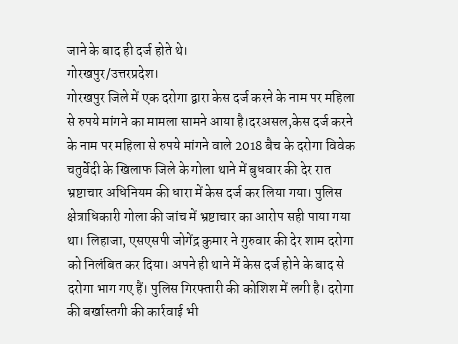जाने के बाद ही दर्ज होते थे।
गोरखपुर/उत्तरप्रदेश।
गोरखपुर जिले में एक दरोगा द्वारा केस दर्ज करने के नाम पर महिला से रुपये मांगने का मामला सामने आया है।दरअसल,केस दर्ज करने के नाम पर महिला से रुपये मांगने वाले 2018 बैच के दरोगा विवेक चतुर्वेदी के खिलाफ जिले के गोला थाने में बुधवार की देर रात भ्रष्टाचार अधिनियम की धारा में केस दर्ज कर लिया गया। पुलिस क्षेत्राधिकारी गोला की जांच में भ्रष्टाचार का आरोप सही पाया गया था। लिहाजा, एसएसपी जोगेंद्र कुमार ने गुरुवार की देर शाम दरोगा को निलंबित कर दिया। अपने ही थाने में केस दर्ज होने के बाद से दरोगा भाग गए हैं। पुलिस गिरफ्तारी की कोशिश में लगी है। दरोगा की बर्खास्तगी की कार्रवाई भी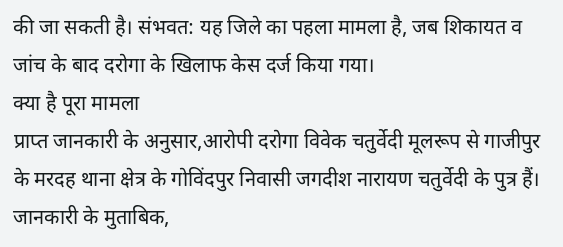की जा सकती है। संभवत: यह जिले का पहला मामला है, जब शिकायत व जांच के बाद दरोगा के खिलाफ केस दर्ज किया गया।
क्या है पूरा मामला
प्राप्त जानकारी के अनुसार,आरोपी दरोगा विवेक चतुर्वेदी मूलरूप से गाजीपुर के मरदह थाना क्षेत्र के गोविंदपुर निवासी जगदीश नारायण चतुर्वेदी के पुत्र हैं। जानकारी के मुताबिक,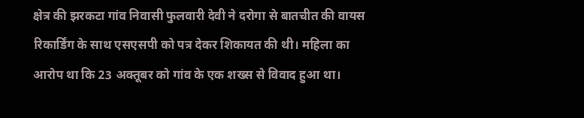क्षेत्र की झरकटा गांव निवासी फुलवारी देवी ने दरोगा से बातचीत की वायस रिकार्डिंग के साथ एसएसपी को पत्र देकर शिकायत की थी। महिला का आरोप था कि 23 अक्तूबर को गांव के एक शख्स से विवाद हुआ था।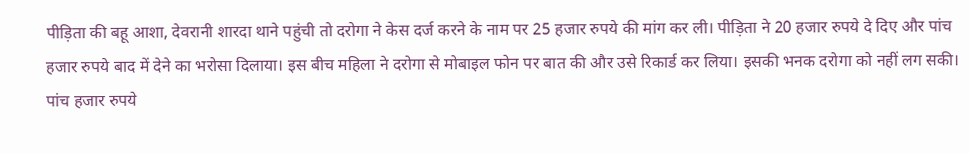पीड़िता की बहू आशा, देवरानी शारदा थाने पहुंची तो दरोगा ने केस दर्ज करने के नाम पर 25 हजार रुपये की मांग कर ली। पीड़िता ने 20 हजार रुपये दे दिए और पांच हजार रुपये बाद में देने का भरोसा दिलाया। इस बीच महिला ने दरोगा से मोबाइल फोन पर बात की और उसे रिकार्ड कर लिया। इसकी भनक दरोगा को नहीं लग सकी। पांच हजार रुपये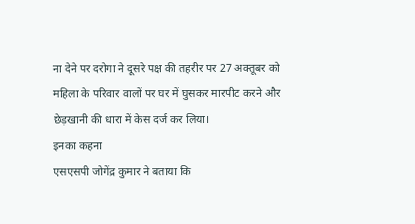ना देने पर दरोगा ने दूसरे पक्ष की तहरीर पर 27 अक्तूबर को महिला के परिवार वालों पर घर में घुसकर मारपीट करने और छेड़खानी की धारा में केस दर्ज कर लिया।
इनका कहना
एसएसपी जोगेंद्र कुमार ने बताया कि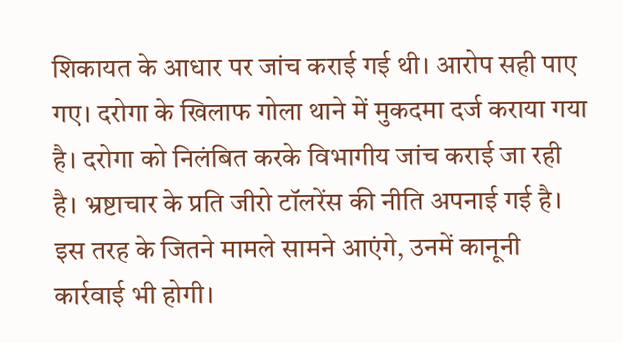शिकायत के आधार पर जांच कराई गई थी। आरोप सही पाए गए। दरोगा के खिलाफ गोला थाने में मुकदमा दर्ज कराया गया है। दरोगा को निलंबित करके विभागीय जांच कराई जा रही है। भ्रष्टाचार के प्रति जीरो टॉलरेंस की नीति अपनाई गई है। इस तरह के जितने मामले सामने आएंगे, उनमें कानूनी कार्रवाई भी होगी।